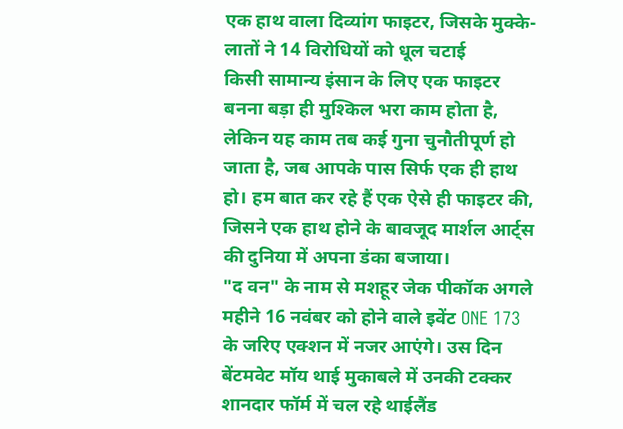एक हाथ वाला दिव्यांग फाइटर, जिसके मुक्के-लातों ने 14 विरोधियों को धूल चटाई
किसी सामान्य इंसान के लिए एक फाइटर बनना बड़ा ही मुश्किल भरा काम होता है, लेकिन यह काम तब कई गुना चुनौतीपूर्ण हो जाता है, जब आपके पास सिर्फ एक ही हाथ हो। हम बात कर रहे हैं एक ऐसे ही फाइटर की, जिसने एक हाथ होने के बावजूद मार्शल आर्ट्स की दुनिया में अपना डंका बजाया।
"द वन" के नाम से मशहूर जेक पीकॉक अगले महीने 16 नवंबर को होने वाले इवेंट ONE 173 के जरिए एक्शन में नजर आएंगे। उस दिन बेंटमवेट मॉय थाई मुकाबले में उनकी टक्कर शानदार फॉर्म में चल रहे थाईलैंड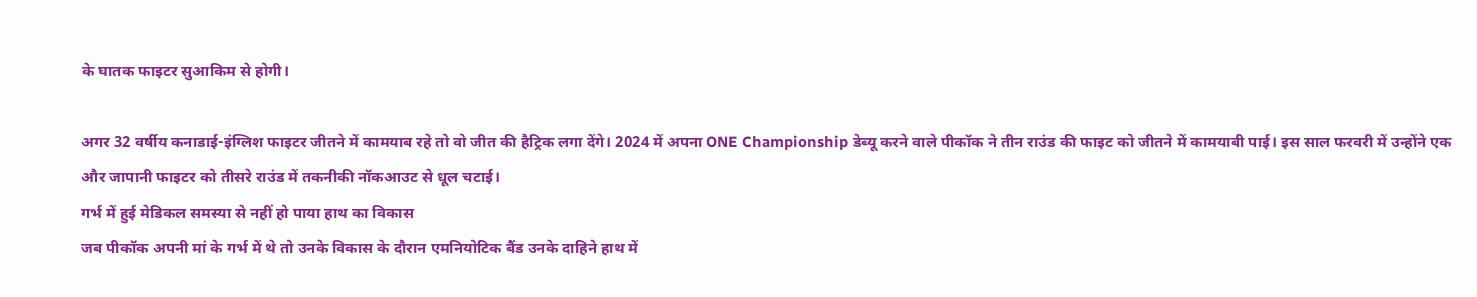के घातक फाइटर सुआकिम से होगी।

अगर 32 वर्षीय कनाडाई-इंग्लिश फाइटर जीतने में कामयाब रहे तो वो जीत की हैट्रिक लगा देंगे। 2024 में अपना ONE Championship डेब्यू करने वाले पीकॉक ने तीन राउंड की फाइट को जीतने में कामयाबी पाई। इस साल फरवरी में उन्होंने एक और जापानी फाइटर को तीसरे राउंड में तकनीकी नॉकआउट से धूल चटाई।
गर्भ में हुई मेडिकल समस्या से नहीं हो पाया हाथ का विकास
जब पीकॉक अपनी मां के गर्भ में थे तो उनके विकास के दौरान एमनियोटिक बैंड उनके दाहिने हाथ में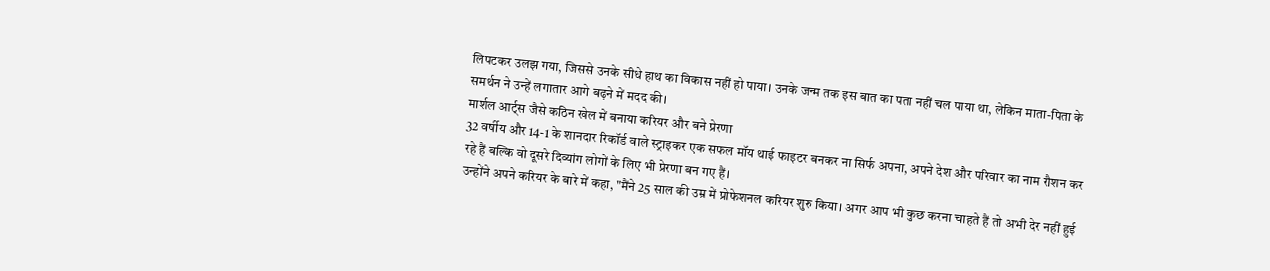लिपटकर उलझ गया, जिससे उनके सीधे हाथ का विकास नहीं हो पाया। उनके जन्म तक इस बात का पता नहीं चल पाया था, लेकिन माता-पिता के समर्थन ने उन्हें लगातार आगे बढ़ने में मदद की।
मार्शल आर्ट्स जैसे कठिन खेल में बनाया करियर और बने प्रेरणा
32 वर्षीय और 14-1 के शानदार रिकॉर्ड वाले स्ट्राइकर एक सफल मॉय थाई फाइटर बनकर ना सिर्फ अपना, अपने देश और परिवार का नाम रौशन कर रहे हैं बल्कि वो दूसरे दिव्यांग लोगों के लिए भी प्रेरणा बन गए हैं।
उन्होंने अपने करियर के बारे में कहा, "मैंने 25 साल की उम्र में प्रोफेशनल करियर शुरु किया। अगर आप भी कुछ करना चाहते हैं तो अभी देर नहीं हुई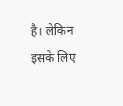है। लेकिन इसके लिए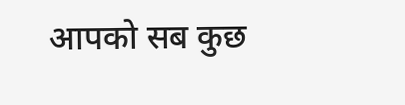आपको सब कुछ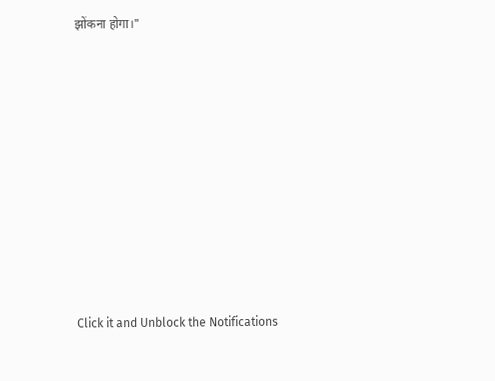झोंकना होगा।"












Click it and Unblock the Notifications